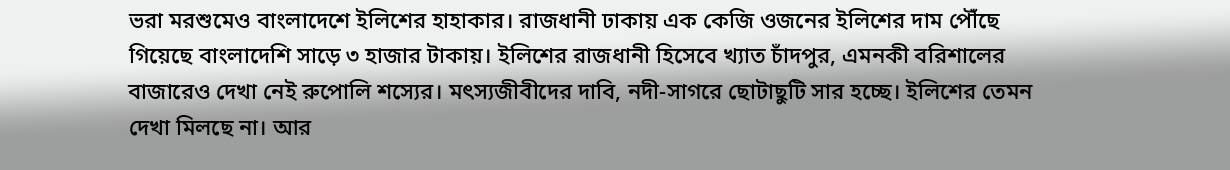ভরা মরশুমেও বাংলাদেশে ইলিশের হাহাকার। রাজধানী ঢাকায় এক কেজি ওজনের ইলিশের দাম পৌঁছে গিয়েছে বাংলাদেশি সাড়ে ৩ হাজার টাকায়। ইলিশের রাজধানী হিসেবে খ্যাত চাঁদপুর, এমনকী বরিশালের বাজারেও দেখা নেই রুপোলি শস্যের। মৎস্যজীবীদের দাবি, নদী-সাগরে ছোটাছুটি সার হচ্ছে। ইলিশের তেমন দেখা মিলছে না। আর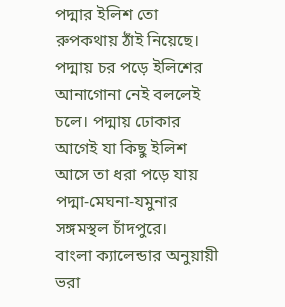পদ্মার ইলিশ তো রুপকথায় ঠাঁই নিয়েছে। পদ্মায় চর পড়ে ইলিশের আনাগোনা নেই বললেই চলে। পদ্মায় ঢোকার আগেই যা কিছু ইলিশ আসে তা ধরা পড়ে যায় পদ্মা-মেঘনা-যমুনার সঙ্গমস্থল চাঁদপুরে।
বাংলা ক্যালেন্ডার অনুয়ায়ী ভরা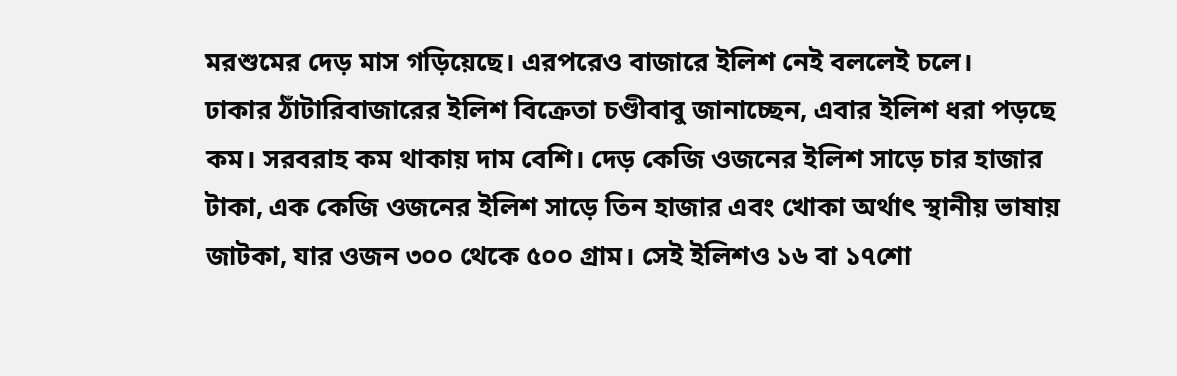মরশুমের দেড় মাস গড়িয়েছে। এরপরেও বাজারে ইলিশ নেই বললেই চলে।
ঢাকার ঠাঁটারিবাজারের ইলিশ বিক্রেতা চণ্ডীবাবু জানাচ্ছেন, এবার ইলিশ ধরা পড়ছে কম। সরবরাহ কম থাকায় দাম বেশি। দেড় কেজি ওজনের ইলিশ সাড়ে চার হাজার টাকা, এক কেজি ওজনের ইলিশ সাড়ে তিন হাজার এবং খোকা অর্থাৎ স্থানীয় ভাষায় জাটকা, যার ওজন ৩০০ থেকে ৫০০ গ্রাম। সেই ইলিশও ১৬ বা ১৭শো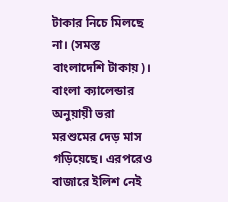টাকার নিচে মিলছে না। (সমস্ত বাংলাদেশি টাকায়)।
বাংলা ক্যালেন্ডার অনুয়ায়ী ভরা মরশুমের দেড় মাস গড়িয়েছে। এরপরেও বাজারে ইলিশ নেই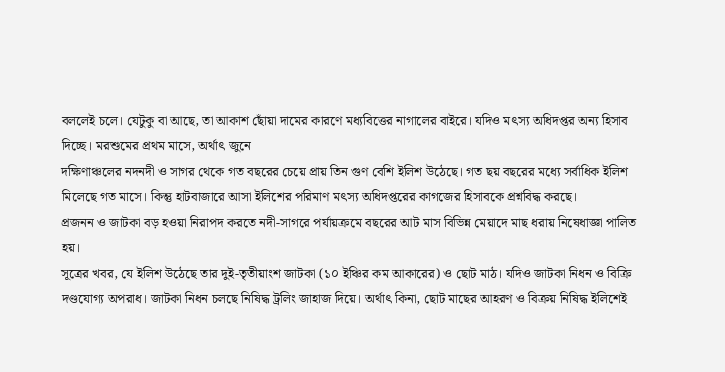বললেই চলে। যেটুকু বা আছে, তা আকাশ ছোঁয়া দামের কারণে মধ্যবিত্তের নাগালের বাইরে। যদিও মৎস্য অধিদপ্তর অন্য হিসাব দিচ্ছে। মরশুমের প্রথম মাসে, অর্থাৎ জুনে
দক্ষিণাঞ্চলের নদনদী ও সাগর থেকে গত বছরের চেয়ে প্রায় তিন গুণ বেশি ইলিশ উঠেছে। গত ছয় বছরের মধ্যে সর্বাধিক ইলিশ মিলেছে গত মাসে। কিন্তু হাটবাজারে আসা ইলিশের পরিমাণ মৎস্য অধিদপ্তরের কাগজের হিসাবকে প্রশ্নবিদ্ধ করছে।
প্রজনন ও জাটকা বড় হওয়া নিরাপদ করতে নদী-সাগরে পর্যায়ক্রমে বছরের আট মাস বিভিন্ন মেয়াদে মাছ ধরায় নিষেধাজ্ঞা পালিত হয়।
সূত্রের খবর, যে ইলিশ উঠেছে তার দুই-তৃতীয়াংশ জাটকা (১০ ইঞ্চির কম আকারের) ও ছোট মাঠ। যদিও জাটকা নিধন ও বিক্রি দণ্ডযোগ্য অপরাধ। জাটকা নিধন চলছে নিষিদ্ধ ট্রলিং জাহাজ দিয়ে। অর্থাৎ কিনা, ছোট মাছের আহরণ ও বিক্রয় নিষিদ্ধ ইলিশেই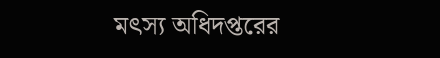মৎস্য অধিদপ্তরের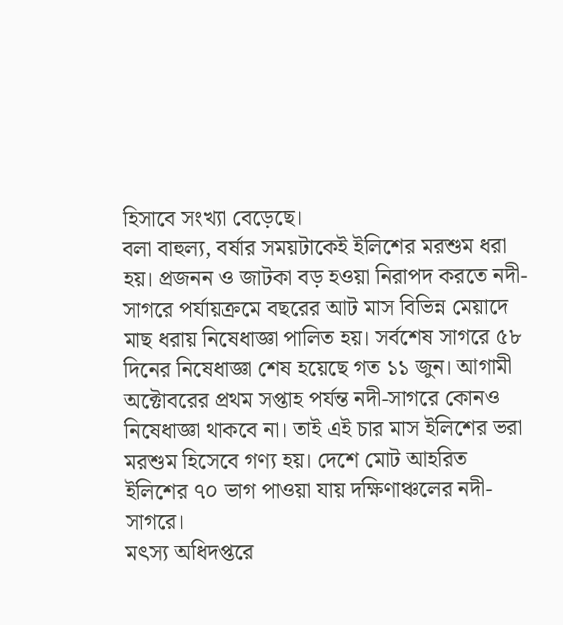হিসাবে সংখ্যা বেড়েছে।
বলা বাহুল্য, বর্ষার সময়টাকেই ইলিশের মরশুম ধরা হয়। প্রজনন ও জাটকা বড় হওয়া নিরাপদ করতে নদী-সাগরে পর্যায়ক্রমে বছরের আট মাস বিভিন্ন মেয়াদে মাছ ধরায় নিষেধাজ্ঞা পালিত হয়। সর্বশেষ সাগরে ৫৮ দিনের নিষেধাজ্ঞা শেষ হয়েছে গত ১১ জুন। আগামী অক্টোবরের প্রথম সপ্তাহ পর্যন্ত নদী-সাগরে কোনও নিষেধাজ্ঞা থাকবে না। তাই এই চার মাস ইলিশের ভরা মরশুম হিসেবে গণ্য হয়। দেশে মোট আহরিত ইলিশের ৭০ ভাগ পাওয়া যায় দক্ষিণাঞ্চলের নদী-সাগরে।
মৎস্য অধিদপ্তরে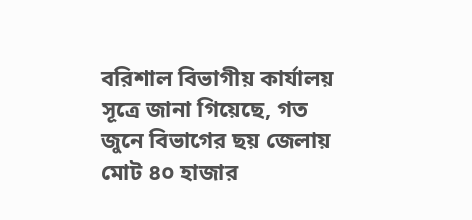বরিশাল বিভাগীয় কার্যালয় সূত্রে জানা গিয়েছে, গত জুনে বিভাগের ছয় জেলায় মোট ৪০ হাজার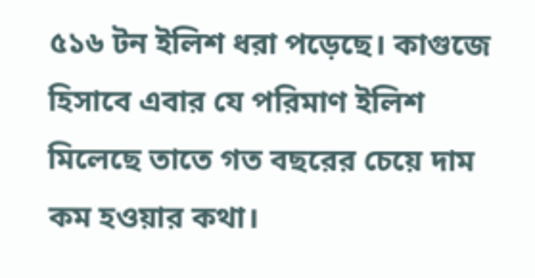৫১৬ টন ইলিশ ধরা পড়েছে। কাগুজে হিসাবে এবার যে পরিমাণ ইলিশ মিলেছে তাতে গত বছরের চেয়ে দাম কম হওয়ার কথা।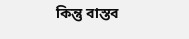কিন্তু বাস্তব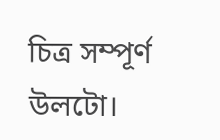চিত্র সম্পূর্ণ উলটো।